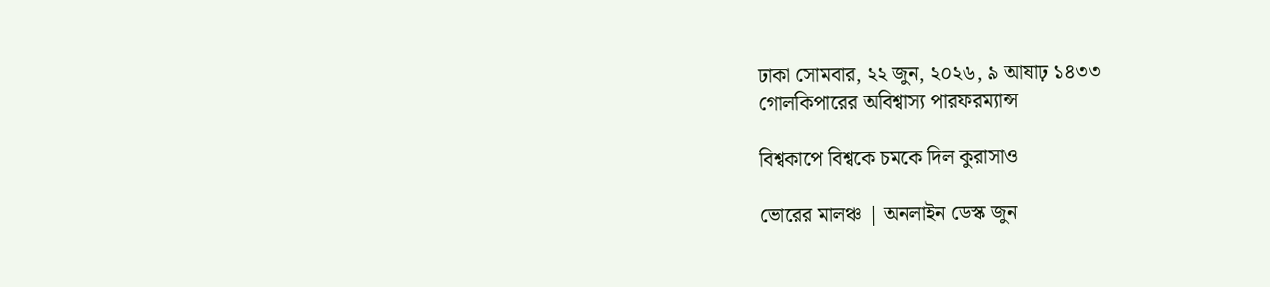ঢাকা সোমবার, ২২ জুন, ২০২৬, ৯ আষাঢ় ১৪৩৩
গোলকিপারের অবিশ্বাস্য পারফরম্যান্স

বিশ্বকাপে বিশ্বকে চমকে দিল কুরাসাও

ভোরের মালঞ্চ | অনলাইন ডেস্ক জুন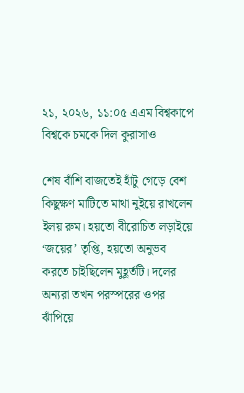২১, ২০২৬, ১১:০৫ এএম বিশ্বকাপে বিশ্বকে চমকে দিল কুরাসাও

শেষ বাঁশি বাজতেই হাঁটু গেড়ে বেশ কিছুক্ষণ মাটিতে মাথা নুইয়ে রাখলেন ইলয় রুম। হয়তো বীরোচিত লড়াইয়ে ‘জয়ের’ তৃপ্তি, হয়তো অনুভব করতে চাইছিলেন মুহূর্তটি। দলের অন্যরা তখন পরস্পরের ওপর ঝাঁপিয়ে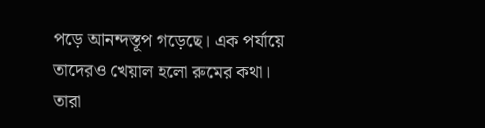পড়ে আনন্দস্তূপ গড়েছে। এক পর্যায়ে তাদেরও খেয়াল হলো রুমের কথা। তারা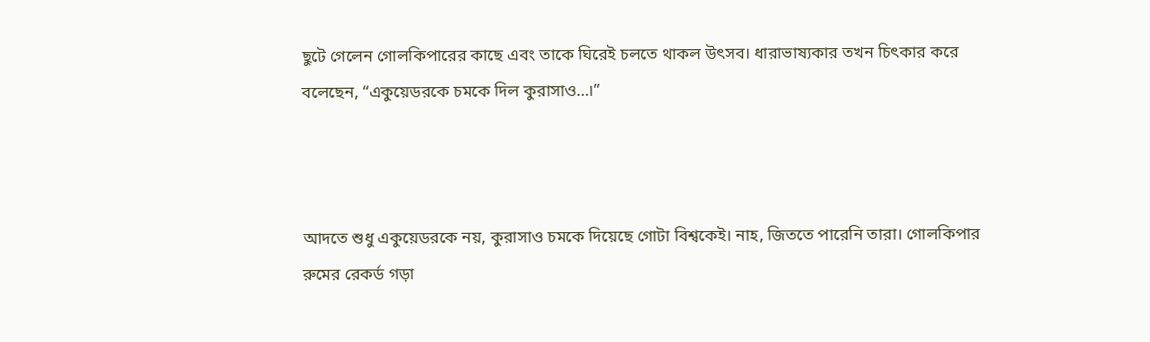ছুটে গেলেন গোলকিপারের কাছে এবং তাকে ঘিরেই চলতে থাকল উৎসব। ধারাভাষ্যকার তখন চিৎকার করে বলেছেন, “একুয়েডরকে চমকে দিল কুরাসাও…।”



আদতে শুধু একুয়েডরকে নয়, কুরাসাও চমকে দিয়েছে গোটা বিশ্বকেই। নাহ, জিততে পারেনি তারা। গোলকিপার রুমের রেকর্ড গড়া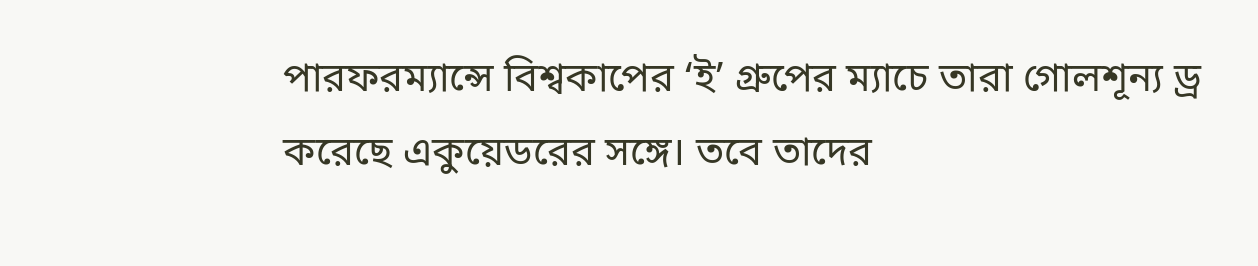পারফরম্যান্সে বিশ্বকাপের ‘ই’ গ্রুপের ম্যাচে তারা গোলশূন্য ড্র করেছে একুয়েডরের সঙ্গে। তবে তাদের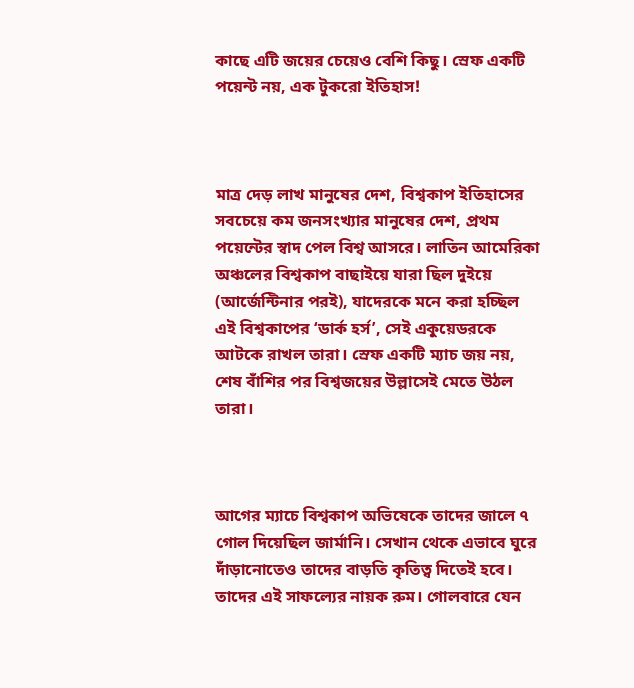কাছে এটি জয়ের চেয়েও বেশি কিছু। স্রেফ একটি পয়েন্ট নয়, এক টুকরো ইতিহাস!



মাত্র দেড় লাখ মানুষের দেশ, বিশ্বকাপ ইতিহাসের সবচেয়ে কম জনসংখ্যার মানুষের দেশ, প্রথম পয়েন্টের স্বাদ পেল বিশ্ব আসরে। লাতিন আমেরিকা অঞ্চলের বিশ্বকাপ বাছাইয়ে যারা ছিল দুইয়ে (আর্জেন্টিনার পরই), যাদেরকে মনে করা হচ্ছিল এই বিশ্বকাপের ‘ডার্ক হর্স’, সেই একুয়েডরকে আটকে রাখল তারা। স্রেফ একটি ম্যাচ জয় নয়, শেষ বাঁশির পর বিশ্বজয়ের উল্লাসেই মেতে উঠল তারা।



আগের ম্যাচে বিশ্বকাপ অভিষেকে তাদের জালে ৭ গোল দিয়েছিল জার্মানি। সেখান থেকে এভাবে ঘুরে দাঁড়ানোতেও তাদের বাড়তি কৃতিত্ব দিতেই হবে। তাদের এই সাফল্যের নায়ক রুম। গোলবারে যেন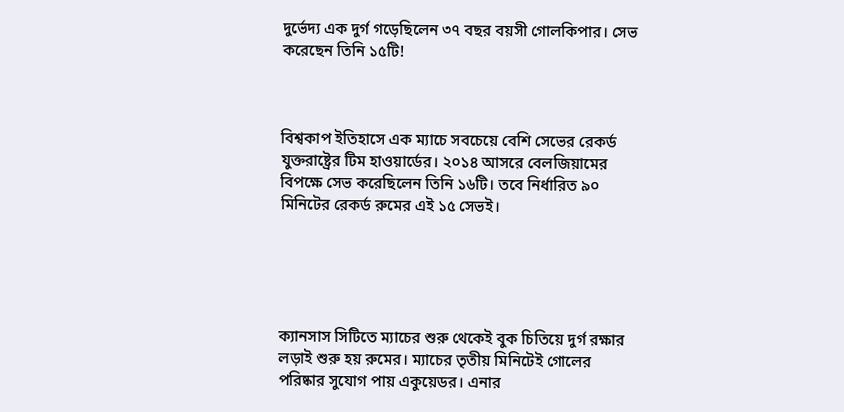দুর্ভেদ্য এক দুর্গ গড়েছিলেন ৩৭ বছর বয়সী গোলকিপার। সেভ করেছেন তিনি ১৫টি!



বিশ্বকাপ ইতিহাসে এক ম্যাচে সবচেয়ে বেশি সেভের রেকর্ড যুক্তরাষ্ট্রের টিম হাওয়ার্ডের। ২০১৪ আসরে বেলজিয়ামের বিপক্ষে সেভ করেছিলেন তিনি ১৬টি। তবে নির্ধারিত ৯০ মিনিটের রেকর্ড রুমের এই ১৫ সেভই।





ক্যানসাস সিটিতে ম্যাচের শুরু থেকেই বুক চিতিয়ে দুর্গ রক্ষার লড়াই শুরু হয় রুমের। ম্যাচের তৃতীয় মিনিটেই গোলের পরিষ্কার সুযোগ পায় একুয়েডর। এনার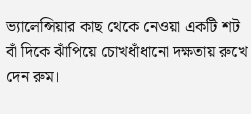ভ্যালেন্সিয়ার কাছ থেকে নেওয়া একটি শট বাঁ দিকে ঝাঁপিয়ে চোখধাঁধানো দক্ষতায় রুখে দেন রুম।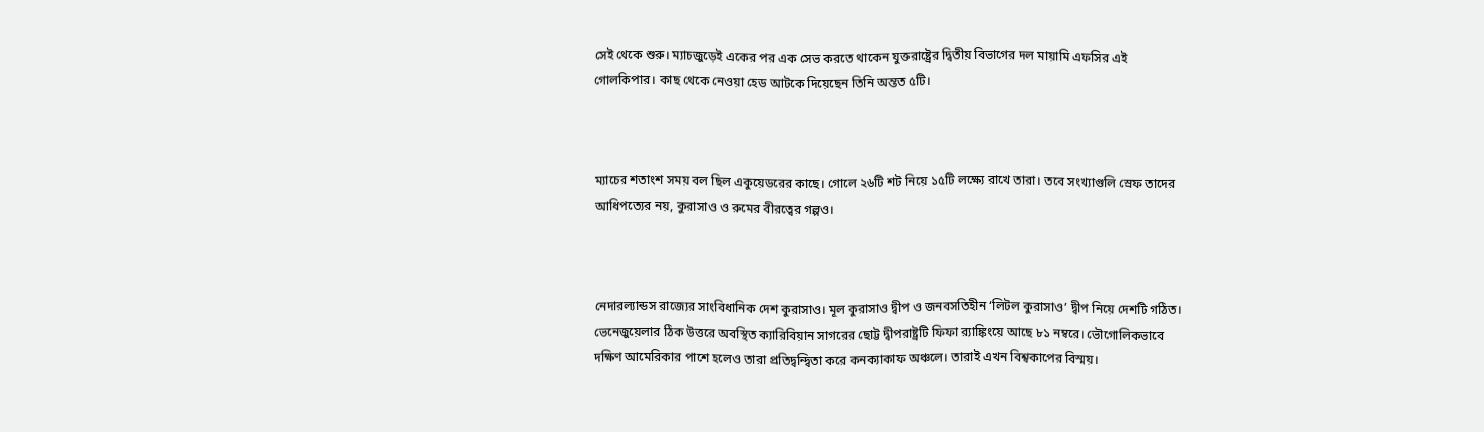সেই থেকে শুরু। ম্যাচজুড়েই একের পর এক সেভ করতে থাকেন যুক্তরাষ্ট্রের দ্বিতীয় বিভাগের দল মায়ামি এফসির এই গোলকিপার। কাছ থেকে নেওয়া হেড আটকে দিয়েছেন তিনি অন্তত ৫টি।



ম্যাচের শতাংশ সময় বল ছিল একুয়েডরের কাছে। গোলে ২৬টি শট নিয়ে ১৫টি লক্ষ্যে রাখে তারা। তবে সংখ্যাগুলি স্রেফ তাদের আধিপত্যের নয়, কুরাসাও ও রুমের বীরত্বের গল্পও।



নেদারল্যান্ডস রাজ্যের সাংবিধানিক দেশ কুরাসাও। মূল কুরাসাও দ্বীপ ও জনবসতিহীন ‘লিটল কুরাসাও’ দ্বীপ নিয়ে দেশটি গঠিত। ভেনেজুয়েলার ঠিক উত্তরে অবস্থিত ক্যারিবিয়ান সাগরের ছোট্ট দ্বীপরাষ্ট্রটি ফিফা র‌্যাঙ্কিংয়ে আছে ৮১ নম্বরে। ভৌগোলিকভাবে দক্ষিণ আমেরিকার পাশে হলেও তারা প্রতিদ্বন্দ্বিতা করে কনক্যাকাফ অঞ্চলে। তারাই এখন বিশ্বকাপের বিস্ময়।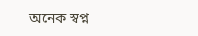অনেক স্বপ্ন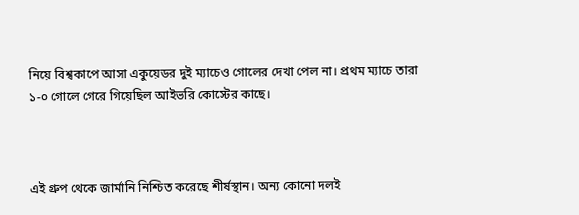নিয়ে বিশ্বকাপে আসা একুয়েডর দুই ম্যাচেও গোলের দেখা পেল না। প্রথম ম্যাচে তারা ১-০ গোলে গেরে গিয়েছিল আইভরি কোস্টের কাছে।



এই গ্রুপ থেকে জার্মানি নিশ্চিত করেছে শীর্ষস্থান। অন্য কোনো দলই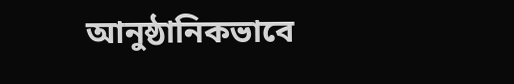আনুষ্ঠানিকভাবে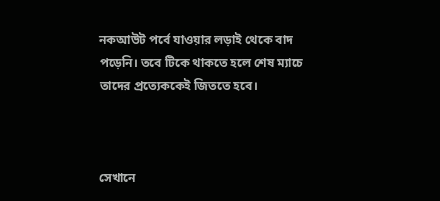নকআউট পর্বে যাওয়ার লড়াই থেকে বাদ পড়েনি। তবে টিকে থাকতে হলে শেষ ম্যাচে তাদের প্রত্যেককেই জিততে হবে।



সেখানে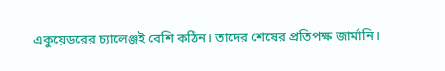একুয়েডরের চ্যালেঞ্জই বেশি কঠিন। তাদের শেষের প্রতিপক্ষ জার্মানি।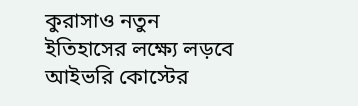কুরাসাও নতুন ইতিহাসের লক্ষ্যে লড়বে আইভরি কোস্টের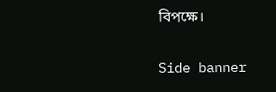বিপক্ষে।

Side banner